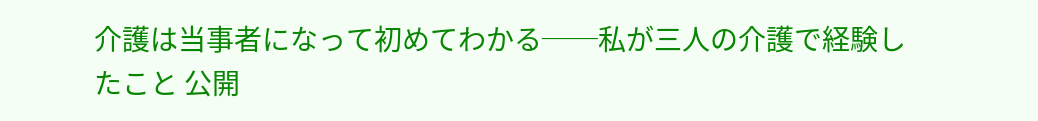介護は当事者になって初めてわかる──私が三人の介護で経験したこと 公開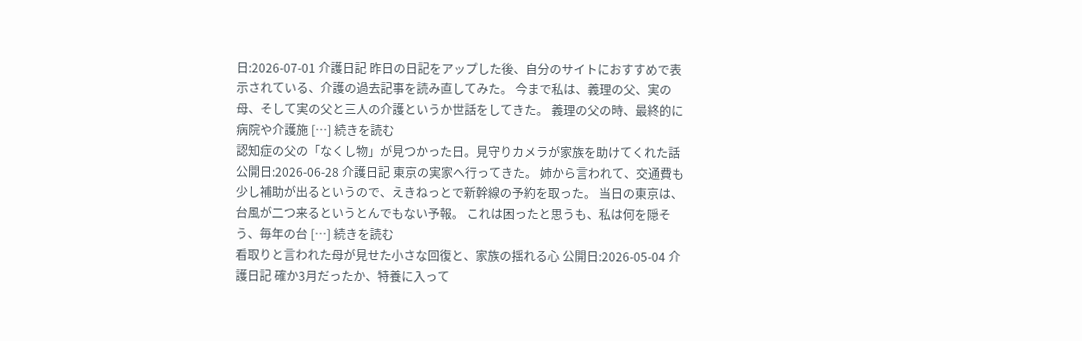日:2026-07-01 介護日記 昨日の日記をアップした後、自分のサイトにおすすめで表示されている、介護の過去記事を読み直してみた。 今まで私は、義理の父、実の母、そして実の父と三人の介護というか世話をしてきた。 義理の父の時、最終的に病院や介護施 […] 続きを読む
認知症の父の「なくし物」が見つかった日。見守りカメラが家族を助けてくれた話 公開日:2026-06-28 介護日記 東京の実家へ行ってきた。 姉から言われて、交通費も少し補助が出るというので、えきねっとで新幹線の予約を取った。 当日の東京は、台風が二つ来るというとんでもない予報。 これは困ったと思うも、私は何を隠そう、毎年の台 […] 続きを読む
看取りと言われた母が見せた小さな回復と、家族の揺れる心 公開日:2026-05-04 介護日記 確か3月だったか、特養に入って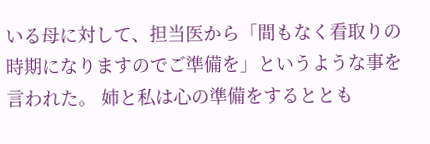いる母に対して、担当医から「間もなく看取りの時期になりますのでご準備を」というような事を言われた。 姉と私は心の準備をするととも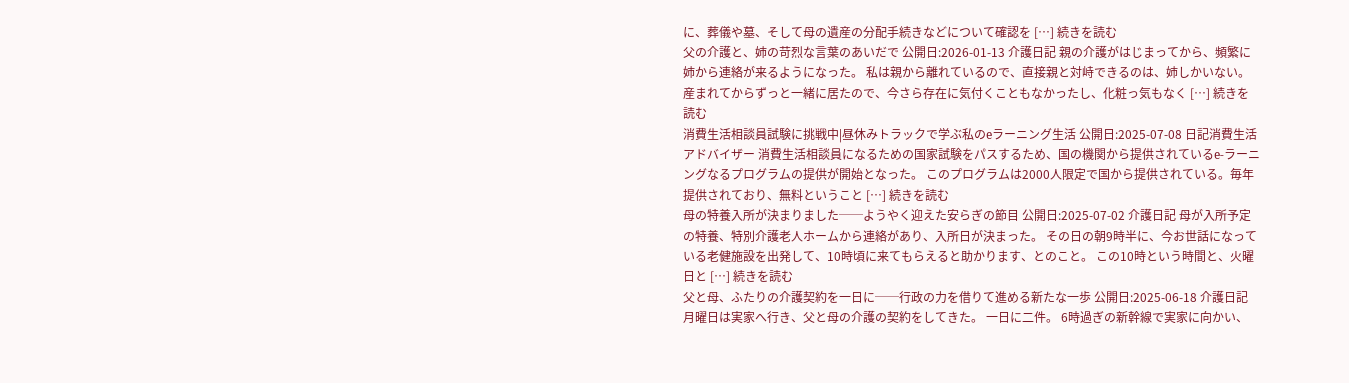に、葬儀や墓、そして母の遺産の分配手続きなどについて確認を […] 続きを読む
父の介護と、姉の苛烈な言葉のあいだで 公開日:2026-01-13 介護日記 親の介護がはじまってから、頻繁に姉から連絡が来るようになった。 私は親から離れているので、直接親と対峙できるのは、姉しかいない。 産まれてからずっと一緒に居たので、今さら存在に気付くこともなかったし、化粧っ気もなく […] 続きを読む
消費生活相談員試験に挑戦中|昼休みトラックで学ぶ私のeラーニング生活 公開日:2025-07-08 日記消費生活アドバイザー 消費生活相談員になるための国家試験をパスするため、国の機関から提供されているe-ラーニングなるプログラムの提供が開始となった。 このプログラムは2000人限定で国から提供されている。毎年提供されており、無料ということ […] 続きを読む
母の特養入所が決まりました──ようやく迎えた安らぎの節目 公開日:2025-07-02 介護日記 母が入所予定の特養、特別介護老人ホームから連絡があり、入所日が決まった。 その日の朝9時半に、今お世話になっている老健施設を出発して、10時頃に来てもらえると助かります、とのこと。 この10時という時間と、火曜日と […] 続きを読む
父と母、ふたりの介護契約を一日に──行政の力を借りて進める新たな一歩 公開日:2025-06-18 介護日記 月曜日は実家へ行き、父と母の介護の契約をしてきた。 一日に二件。 6時過ぎの新幹線で実家に向かい、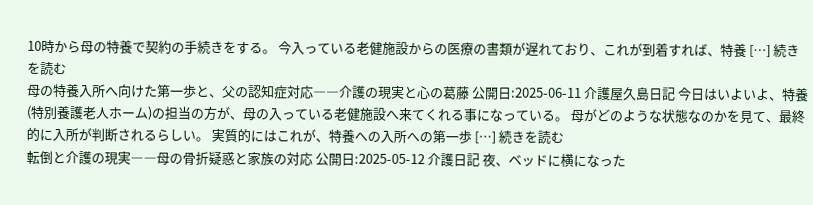10時から母の特養で契約の手続きをする。 今入っている老健施設からの医療の書類が遅れており、これが到着すれば、特養 […] 続きを読む
母の特養入所へ向けた第一歩と、父の認知症対応――介護の現実と心の葛藤 公開日:2025-06-11 介護屋久島日記 今日はいよいよ、特養(特別養護老人ホーム)の担当の方が、母の入っている老健施設へ来てくれる事になっている。 母がどのような状態なのかを見て、最終的に入所が判断されるらしい。 実質的にはこれが、特養への入所への第一歩 […] 続きを読む
転倒と介護の現実――母の骨折疑惑と家族の対応 公開日:2025-05-12 介護日記 夜、ベッドに横になった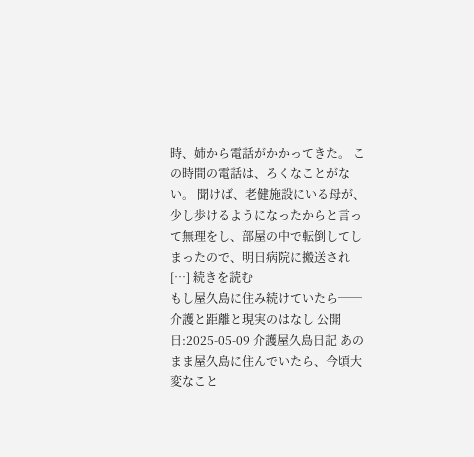時、姉から電話がかかってきた。 この時間の電話は、ろくなことがない。 聞けば、老健施設にいる母が、少し歩けるようになったからと言って無理をし、部屋の中で転倒してしまったので、明日病院に搬送され […] 続きを読む
もし屋久島に住み続けていたら──介護と距離と現実のはなし 公開日:2025-05-09 介護屋久島日記 あのまま屋久島に住んでいたら、今頃大変なこと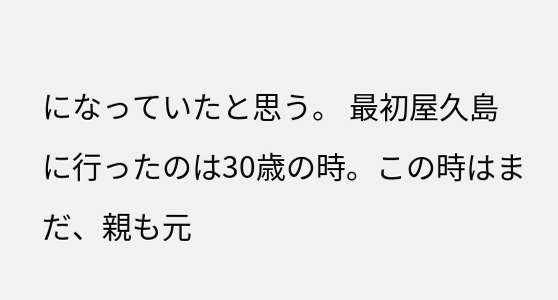になっていたと思う。 最初屋久島に行ったのは30歳の時。この時はまだ、親も元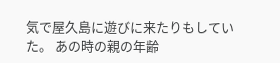気で屋久島に遊びに来たりもしていた。 あの時の親の年齢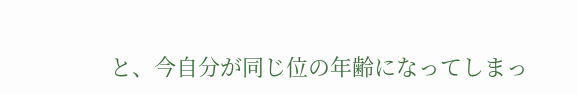と、今自分が同じ位の年齢になってしまっ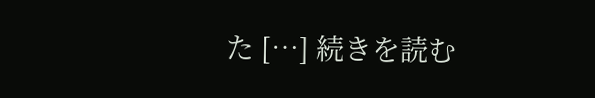た […] 続きを読む